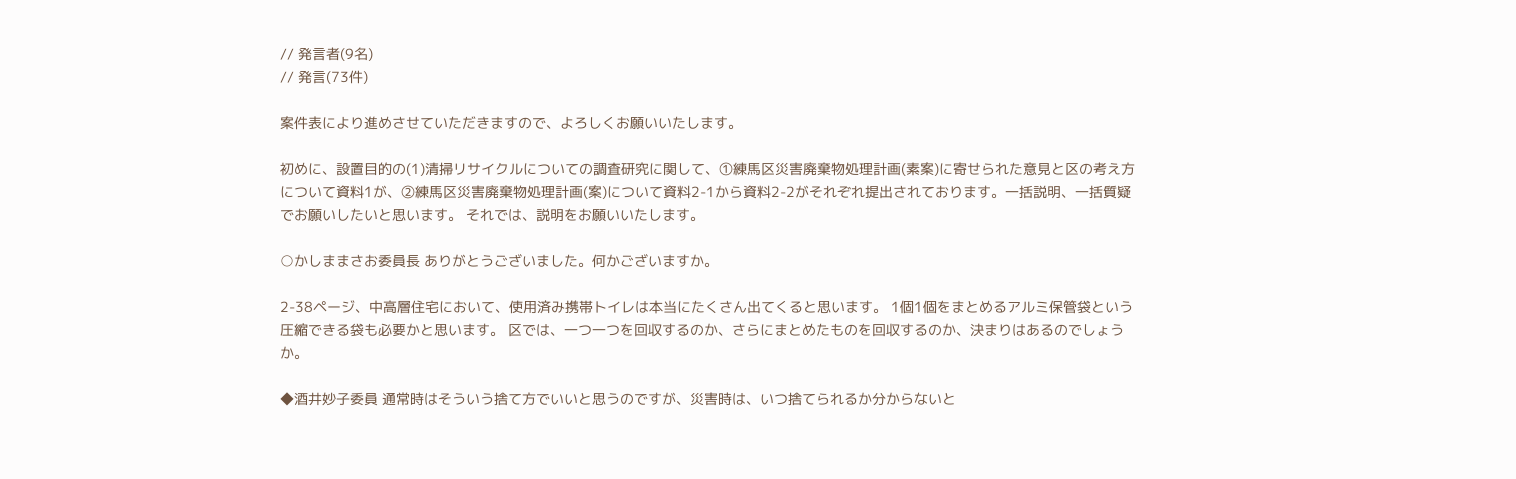// 発言者(9名)
// 発言(73件)

案件表により進めさせていただきますので、よろしくお願いいたします。

初めに、設置目的の(1)清掃リサイクルについての調査研究に関して、①練馬区災害廃棄物処理計画(素案)に寄せられた意見と区の考え方について資料1が、②練馬区災害廃棄物処理計画(案)について資料2-1から資料2-2がそれぞれ提出されております。一括説明、一括質疑でお願いしたいと思います。 それでは、説明をお願いいたします。

○かしままさお委員長 ありがとうございました。何かございますか。

2-38ページ、中高層住宅において、使用済み携帯トイレは本当にたくさん出てくると思います。 1個1個をまとめるアルミ保管袋という圧縮できる袋も必要かと思います。 区では、一つ一つを回収するのか、さらにまとめたものを回収するのか、決まりはあるのでしょうか。

◆酒井妙子委員 通常時はそういう捨て方でいいと思うのですが、災害時は、いつ捨てられるか分からないと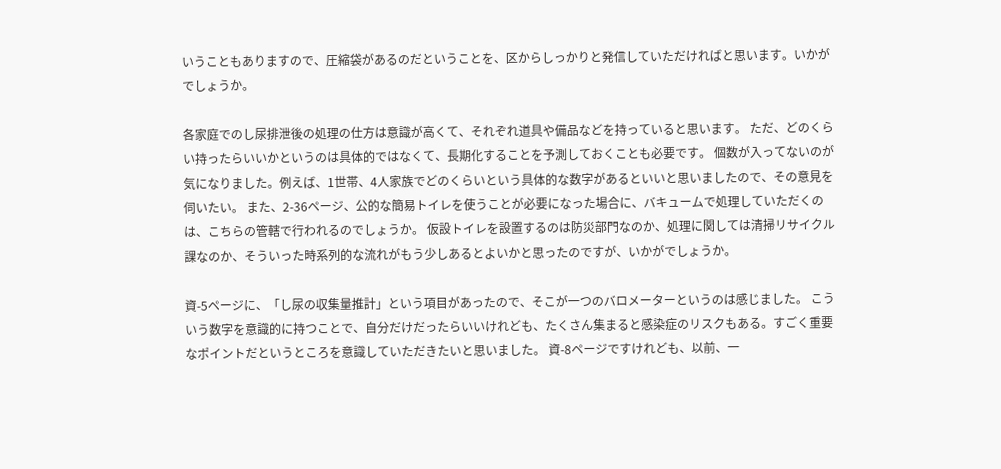いうこともありますので、圧縮袋があるのだということを、区からしっかりと発信していただければと思います。いかがでしょうか。

各家庭でのし尿排泄後の処理の仕方は意識が高くて、それぞれ道具や備品などを持っていると思います。 ただ、どのくらい持ったらいいかというのは具体的ではなくて、長期化することを予測しておくことも必要です。 個数が入ってないのが気になりました。例えば、1世帯、4人家族でどのくらいという具体的な数字があるといいと思いましたので、その意見を伺いたい。 また、2-36ページ、公的な簡易トイレを使うことが必要になった場合に、バキュームで処理していただくのは、こちらの管轄で行われるのでしょうか。 仮設トイレを設置するのは防災部門なのか、処理に関しては清掃リサイクル課なのか、そういった時系列的な流れがもう少しあるとよいかと思ったのですが、いかがでしょうか。

資-5ページに、「し尿の収集量推計」という項目があったので、そこが一つのバロメーターというのは感じました。 こういう数字を意識的に持つことで、自分だけだったらいいけれども、たくさん集まると感染症のリスクもある。すごく重要なポイントだというところを意識していただきたいと思いました。 資-8ページですけれども、以前、一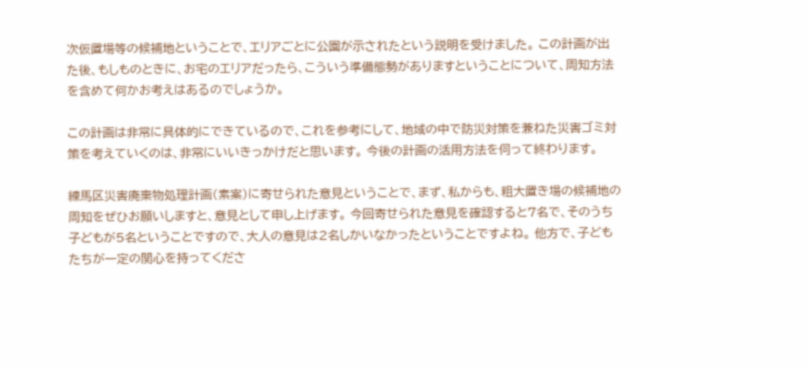次仮置場等の候補地ということで、エリアごとに公園が示されたという説明を受けました。 この計画が出た後、もしものときに、お宅のエリアだったら、こういう準備態勢がありますということについて、周知方法を含めて何かお考えはあるのでしょうか。

この計画は非常に具体的にできているので、これを参考にして、地域の中で防災対策を兼ねた災害ゴミ対策を考えていくのは、非常にいいきっかけだと思います。 今後の計画の活用方法を伺って終わります。

練馬区災害廃棄物処理計画(素案)に寄せられた意見ということで、まず、私からも、粗大置き場の候補地の周知をぜひお願いしますと、意見として申し上げます。 今回寄せられた意見を確認すると7名で、そのうち子どもが5名ということですので、大人の意見は2名しかいなかったということですよね。 他方で、子どもたちが一定の関心を持ってくださ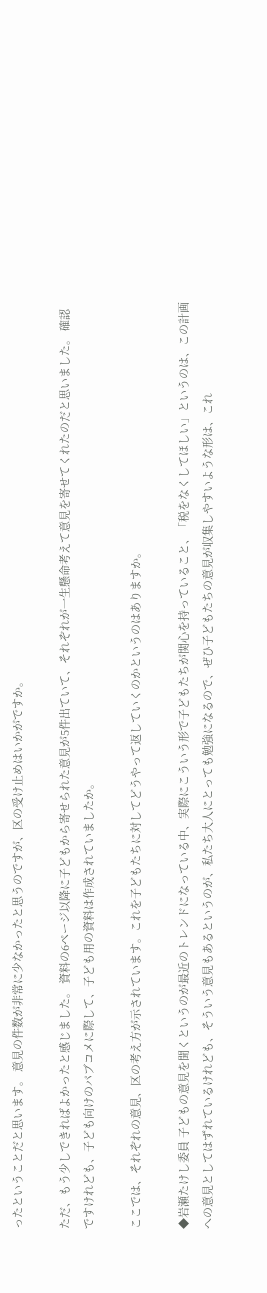ったということだと思います。 意見の件数が非常に少なかったと思うのですが、区の受け止めはいかがですか。

ただ、もう少しできればよかったと感じました。 資料の6ページ以降に子どもから寄せられた意見が5件出ていて、それぞれが一生懸命考えて意見を寄せてくれたのだと思いました。 確認ですけれども、子ども向けのパブコメに際して、子ども用の資料は作成されていましたか。

ここでは、それぞれの意見、区の考え方が示されています。これを子どもたちに対してどうやって返していくのかというのはありますか。

◆岩瀬たけし委員 子どもの意見を聞くというのが最近のトレンドになっている中、実際にこういう形で子どもたちが関心を持っていること、「税をなくしてほしい」というのは、この計画への意見としてはずれているけれども、そういう意見もあるというのが、私たち大人にとっても勉強になるので、ぜひ子どもたちの意見が収集しやすいような形は、これ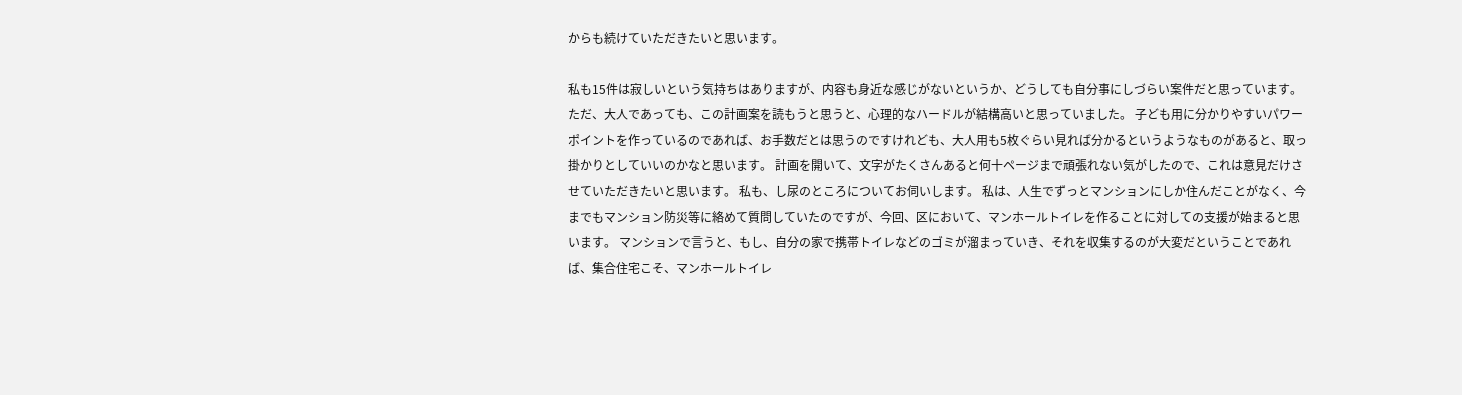からも続けていただきたいと思います。

私も15件は寂しいという気持ちはありますが、内容も身近な感じがないというか、どうしても自分事にしづらい案件だと思っています。 ただ、大人であっても、この計画案を読もうと思うと、心理的なハードルが結構高いと思っていました。 子ども用に分かりやすいパワーポイントを作っているのであれば、お手数だとは思うのですけれども、大人用も5枚ぐらい見れば分かるというようなものがあると、取っ掛かりとしていいのかなと思います。 計画を開いて、文字がたくさんあると何十ページまで頑張れない気がしたので、これは意見だけさせていただきたいと思います。 私も、し尿のところについてお伺いします。 私は、人生でずっとマンションにしか住んだことがなく、今までもマンション防災等に絡めて質問していたのですが、今回、区において、マンホールトイレを作ることに対しての支援が始まると思います。 マンションで言うと、もし、自分の家で携帯トイレなどのゴミが溜まっていき、それを収集するのが大変だということであれば、集合住宅こそ、マンホールトイレ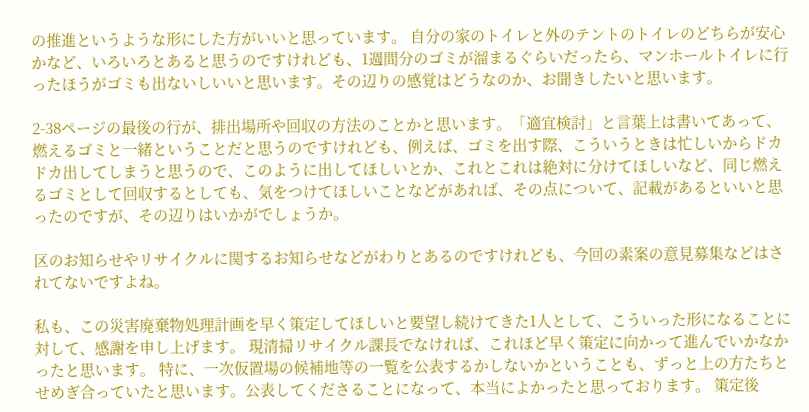の推進というような形にした方がいいと思っています。 自分の家のトイレと外のテントのトイレのどちらが安心かなど、いろいろとあると思うのですけれども、1週間分のゴミが溜まるぐらいだったら、マンホールトイレに行ったほうがゴミも出ないしいいと思います。その辺りの感覚はどうなのか、お聞きしたいと思います。

2-38ページの最後の行が、排出場所や回収の方法のことかと思います。「適宜検討」と言葉上は書いてあって、燃えるゴミと一緒ということだと思うのですけれども、例えば、ゴミを出す際、こういうときは忙しいからドカドカ出してしまうと思うので、このように出してほしいとか、これとこれは絶対に分けてほしいなど、同じ燃えるゴミとして回収するとしても、気をつけてほしいことなどがあれば、その点について、記載があるといいと思ったのですが、その辺りはいかがでしょうか。

区のお知らせやリサイクルに関するお知らせなどがわりとあるのですけれども、今回の素案の意見募集などはされてないですよね。

私も、この災害廃棄物処理計画を早く策定してほしいと要望し続けてきた1人として、こういった形になることに対して、感謝を申し上げます。 現清掃リサイクル課長でなければ、これほど早く策定に向かって進んでいかなかったと思います。 特に、一次仮置場の候補地等の一覧を公表するかしないかということも、ずっと上の方たちとせめぎ合っていたと思います。公表してくださることになって、本当によかったと思っております。 策定後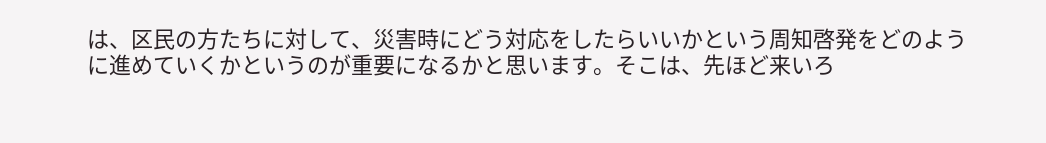は、区民の方たちに対して、災害時にどう対応をしたらいいかという周知啓発をどのように進めていくかというのが重要になるかと思います。そこは、先ほど来いろ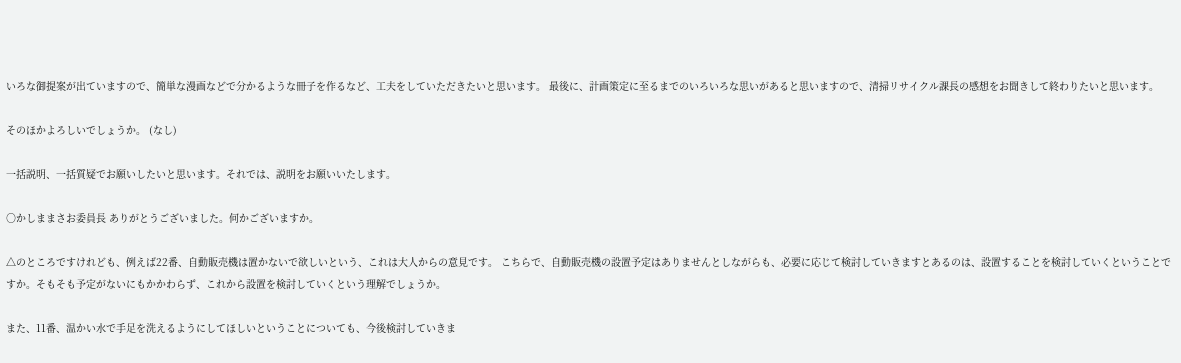いろな御提案が出ていますので、簡単な漫画などで分かるような冊子を作るなど、工夫をしていただきたいと思います。 最後に、計画策定に至るまでのいろいろな思いがあると思いますので、清掃リサイクル課長の感想をお聞きして終わりたいと思います。

そのほかよろしいでしょうか。 (なし)

一括説明、一括質疑でお願いしたいと思います。それでは、説明をお願いいたします。

○かしままさお委員長 ありがとうございました。何かございますか。

△のところですけれども、例えば22番、自動販売機は置かないで欲しいという、これは大人からの意見です。 こちらで、自動販売機の設置予定はありませんとしながらも、必要に応じて検討していきますとあるのは、設置することを検討していくということですか。そもそも予定がないにもかかわらず、これから設置を検討していくという理解でしょうか。

また、11番、温かい水で手足を洗えるようにしてほしいということについても、今後検討していきま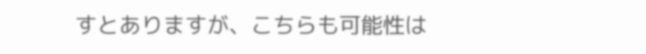すとありますが、こちらも可能性は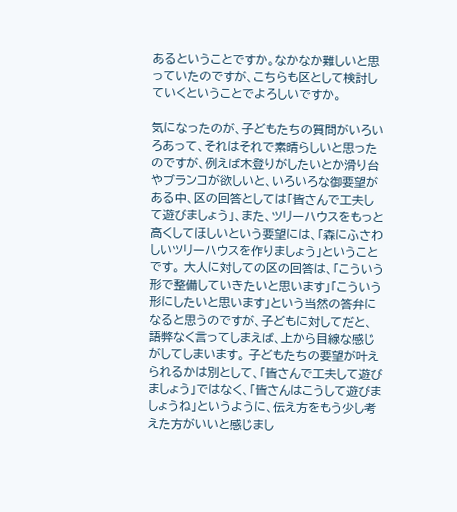あるということですか。なかなか難しいと思っていたのですが、こちらも区として検討していくということでよろしいですか。

気になったのが、子どもたちの質問がいろいろあって、それはそれで素晴らしいと思ったのですが、例えば木登りがしたいとか滑り台やブランコが欲しいと、いろいろな御要望がある中、区の回答としては「皆さんで工夫して遊びましょう」、また、ツリーハウスをもっと高くしてほしいという要望には、「森にふさわしいツリーハウスを作りましょう」ということです。 大人に対しての区の回答は、「こういう形で整備していきたいと思います」「こういう形にしたいと思います」という当然の答弁になると思うのですが、子どもに対してだと、語弊なく言ってしまえば、上から目線な感じがしてしまいます。 子どもたちの要望が叶えられるかは別として、「皆さんで工夫して遊びましょう」ではなく、「皆さんはこうして遊びましょうね」というように、伝え方をもう少し考えた方がいいと感じまし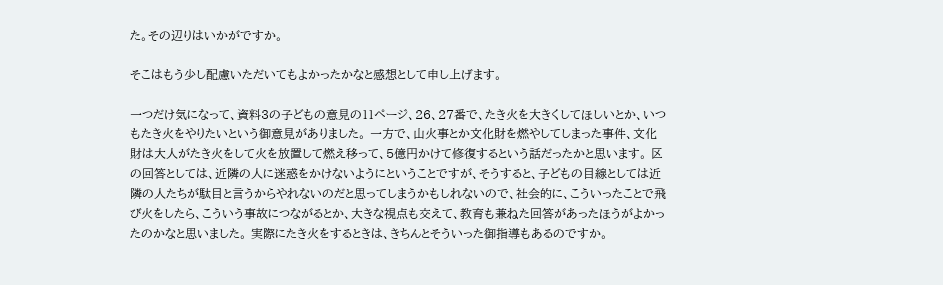た。その辺りはいかがですか。

そこはもう少し配慮いただいてもよかったかなと感想として申し上げます。

一つだけ気になって、資料3の子どもの意見の11ページ、26、27番で、たき火を大きくしてほしいとか、いつもたき火をやりたいという御意見がありました。 一方で、山火事とか文化財を燃やしてしまった事件、文化財は大人がたき火をして火を放置して燃え移って、5億円かけて修復するという話だったかと思います。 区の回答としては、近隣の人に迷惑をかけないようにということですが、そうすると、子どもの目線としては近隣の人たちが駄目と言うからやれないのだと思ってしまうかもしれないので、社会的に、こういったことで飛び火をしたら、こういう事故につながるとか、大きな視点も交えて、教育も兼ねた回答があったほうがよかったのかなと思いました。 実際にたき火をするときは、きちんとそういった御指導もあるのですか。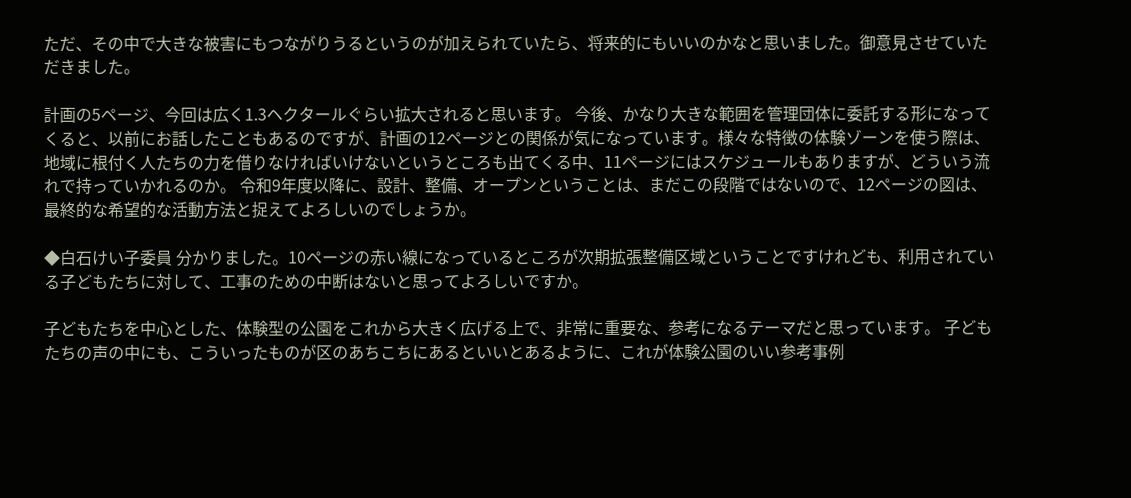ただ、その中で大きな被害にもつながりうるというのが加えられていたら、将来的にもいいのかなと思いました。御意見させていただきました。

計画の5ページ、今回は広く1.3ヘクタールぐらい拡大されると思います。 今後、かなり大きな範囲を管理団体に委託する形になってくると、以前にお話したこともあるのですが、計画の12ページとの関係が気になっています。様々な特徴の体験ゾーンを使う際は、地域に根付く人たちの力を借りなければいけないというところも出てくる中、11ページにはスケジュールもありますが、どういう流れで持っていかれるのか。 令和9年度以降に、設計、整備、オープンということは、まだこの段階ではないので、12ページの図は、最終的な希望的な活動方法と捉えてよろしいのでしょうか。

◆白石けい子委員 分かりました。10ページの赤い線になっているところが次期拡張整備区域ということですけれども、利用されている子どもたちに対して、工事のための中断はないと思ってよろしいですか。

子どもたちを中心とした、体験型の公園をこれから大きく広げる上で、非常に重要な、参考になるテーマだと思っています。 子どもたちの声の中にも、こういったものが区のあちこちにあるといいとあるように、これが体験公園のいい参考事例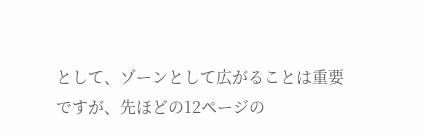として、ゾーンとして広がることは重要ですが、先ほどの12ページの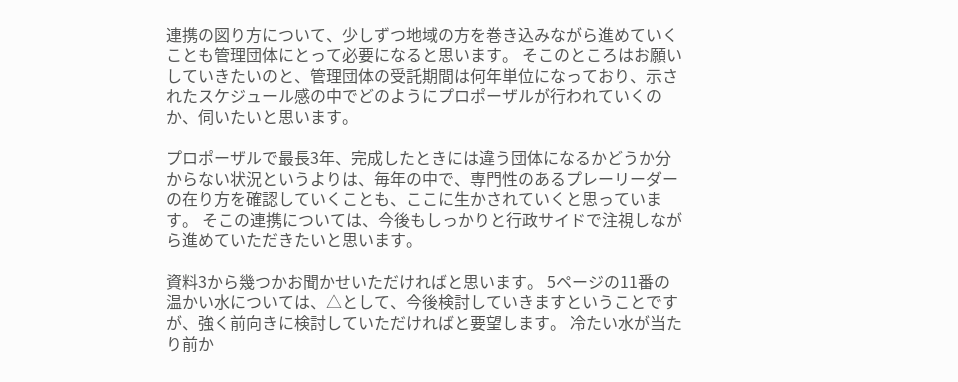連携の図り方について、少しずつ地域の方を巻き込みながら進めていくことも管理団体にとって必要になると思います。 そこのところはお願いしていきたいのと、管理団体の受託期間は何年単位になっており、示されたスケジュール感の中でどのようにプロポーザルが行われていくのか、伺いたいと思います。

プロポーザルで最長3年、完成したときには違う団体になるかどうか分からない状況というよりは、毎年の中で、専門性のあるプレーリーダーの在り方を確認していくことも、ここに生かされていくと思っています。 そこの連携については、今後もしっかりと行政サイドで注視しながら進めていただきたいと思います。

資料3から幾つかお聞かせいただければと思います。 5ページの11番の温かい水については、△として、今後検討していきますということですが、強く前向きに検討していただければと要望します。 冷たい水が当たり前か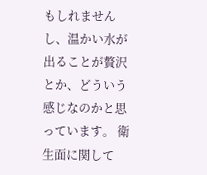もしれませんし、温かい水が出ることが贅沢とか、どういう感じなのかと思っています。 衛生面に関して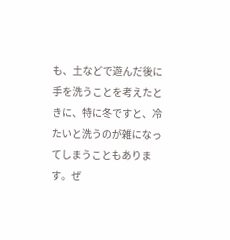も、土などで遊んだ後に手を洗うことを考えたときに、特に冬ですと、冷たいと洗うのが雑になってしまうこともあります。ぜ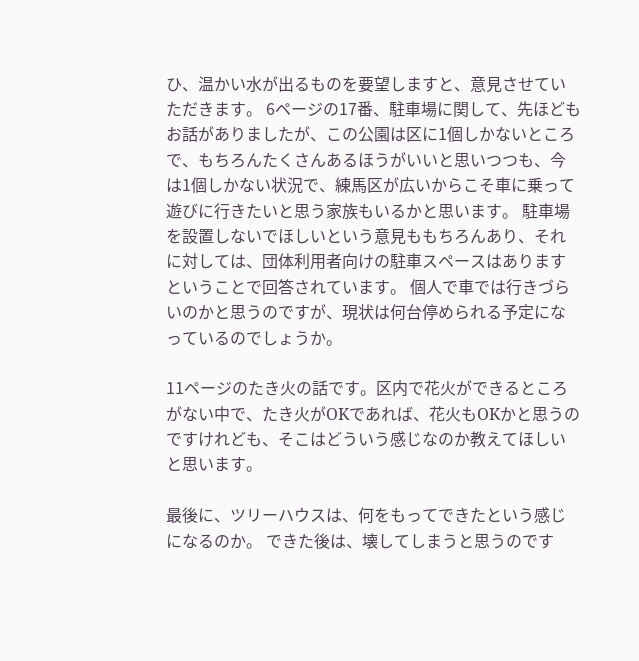ひ、温かい水が出るものを要望しますと、意見させていただきます。 6ページの17番、駐車場に関して、先ほどもお話がありましたが、この公園は区に1個しかないところで、もちろんたくさんあるほうがいいと思いつつも、今は1個しかない状況で、練馬区が広いからこそ車に乗って遊びに行きたいと思う家族もいるかと思います。 駐車場を設置しないでほしいという意見ももちろんあり、それに対しては、団体利用者向けの駐車スペースはありますということで回答されています。 個人で車では行きづらいのかと思うのですが、現状は何台停められる予定になっているのでしょうか。

11ページのたき火の話です。区内で花火ができるところがない中で、たき火がOKであれば、花火もOKかと思うのですけれども、そこはどういう感じなのか教えてほしいと思います。

最後に、ツリーハウスは、何をもってできたという感じになるのか。 できた後は、壊してしまうと思うのです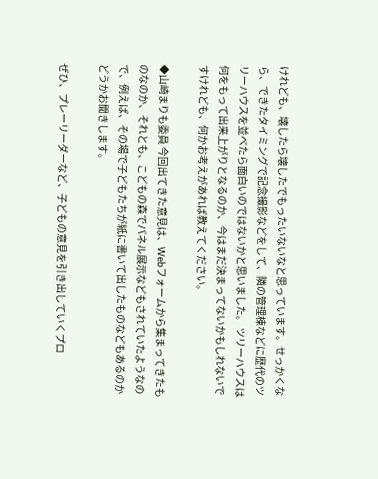けれども、壊したら壊したでもったいないなと思っています。せっかくなら、できたタイミングで記念撮影などをして、隣の管理棟などに歴代のツリーハウスを並べたら面白いのではないかと思いました。 ツリーハウスは何をもって出来上がりとなるのか、今はまだ決まってないかもしれないですけれども、何かお考えがあれば教えてください。

◆山崎まりも委員 今回出てきた意見は、Webフォームから集まってきたものなのか、それとも、こどもの森でパネル展示などもされていたようなので、例えば、その場で子どもたちが紙に書いて出したものなどもあるのかどうかお聞きします。

ぜひ、プレーリーダーなど、子どもの意見を引き出していくプロ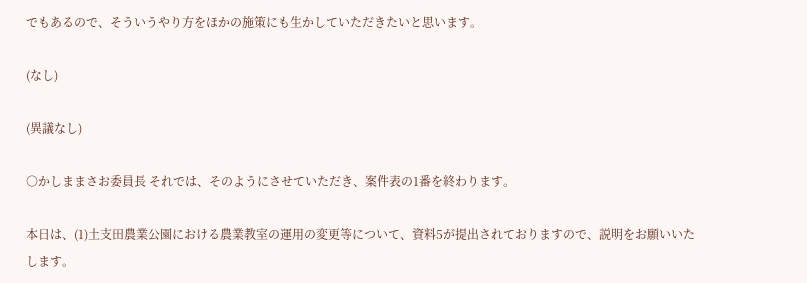でもあるので、そういうやり方をほかの施策にも生かしていただきたいと思います。

(なし)

(異議なし)

○かしままさお委員長 それでは、そのようにさせていただき、案件表の1番を終わります。

本日は、(1)土支田農業公園における農業教室の運用の変更等について、資料5が提出されておりますので、説明をお願いいたします。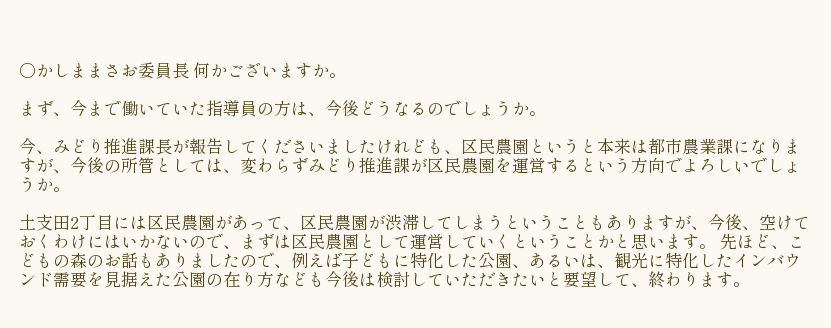○かしままさお委員長 何かございますか。

まず、今まで働いていた指導員の方は、今後どうなるのでしょうか。

今、みどり推進課長が報告してくださいましたけれども、区民農園というと本来は都市農業課になりますが、今後の所管としては、変わらずみどり推進課が区民農園を運営するという方向でよろしいでしょうか。

土支田2丁目には区民農園があって、区民農園が渋滞してしまうということもありますが、今後、空けておくわけにはいかないので、まずは区民農園として運営していくということかと思います。 先ほど、こどもの森のお話もありましたので、例えば子どもに特化した公園、あるいは、観光に特化したインバウンド需要を見据えた公園の在り方なども今後は検討していただきたいと要望して、終わります。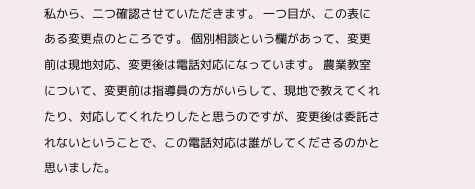私から、二つ確認させていただきます。 一つ目が、この表にある変更点のところです。 個別相談という欄があって、変更前は現地対応、変更後は電話対応になっています。 農業教室について、変更前は指導員の方がいらして、現地で教えてくれたり、対応してくれたりしたと思うのですが、変更後は委託されないということで、この電話対応は誰がしてくださるのかと思いました。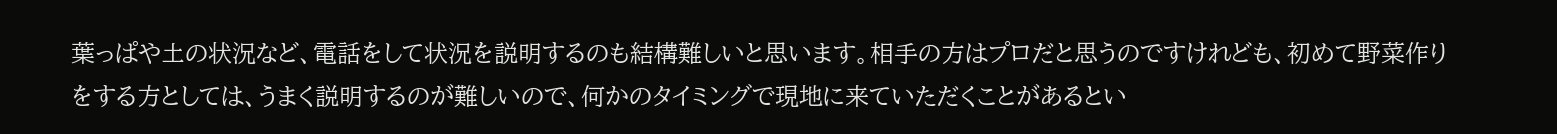葉っぱや土の状況など、電話をして状況を説明するのも結構難しいと思います。相手の方はプロだと思うのですけれども、初めて野菜作りをする方としては、うまく説明するのが難しいので、何かのタイミングで現地に来ていただくことがあるとい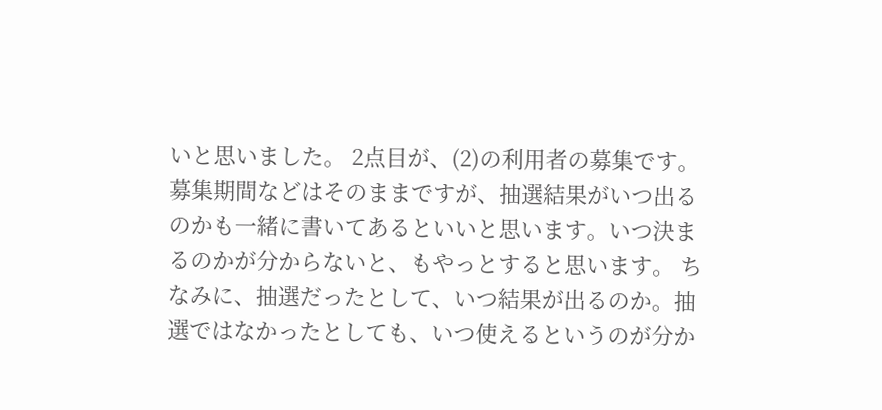いと思いました。 2点目が、(2)の利用者の募集です。 募集期間などはそのままですが、抽選結果がいつ出るのかも一緒に書いてあるといいと思います。いつ決まるのかが分からないと、もやっとすると思います。 ちなみに、抽選だったとして、いつ結果が出るのか。抽選ではなかったとしても、いつ使えるというのが分か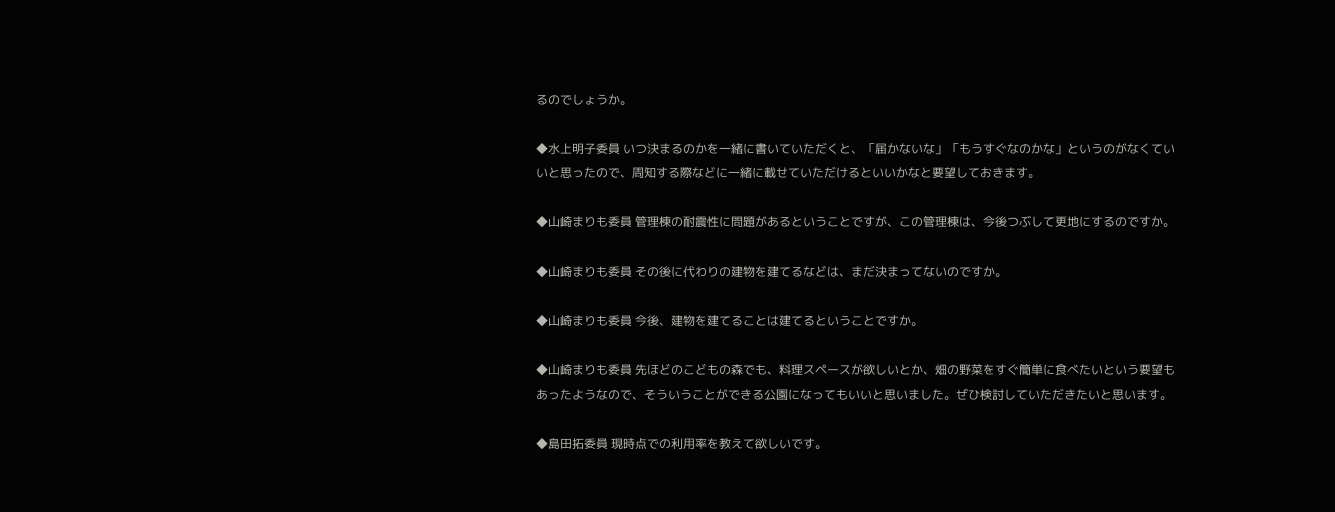るのでしょうか。

◆水上明子委員 いつ決まるのかを一緒に書いていただくと、「届かないな」「もうすぐなのかな」というのがなくていいと思ったので、周知する際などに一緒に載せていただけるといいかなと要望しておきます。

◆山崎まりも委員 管理棟の耐震性に問題があるということですが、この管理棟は、今後つぶして更地にするのですか。

◆山崎まりも委員 その後に代わりの建物を建てるなどは、まだ決まってないのですか。

◆山崎まりも委員 今後、建物を建てることは建てるということですか。

◆山崎まりも委員 先ほどのこどもの森でも、料理スペースが欲しいとか、畑の野菜をすぐ簡単に食べたいという要望もあったようなので、そういうことができる公園になってもいいと思いました。ぜひ検討していただきたいと思います。

◆島田拓委員 現時点での利用率を教えて欲しいです。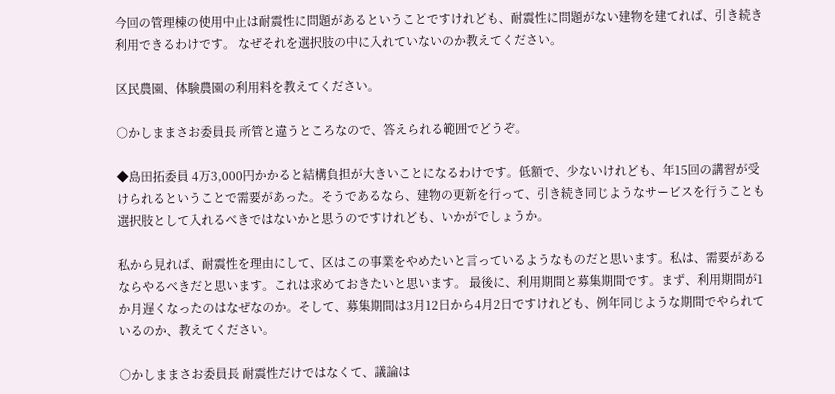今回の管理棟の使用中止は耐震性に問題があるということですけれども、耐震性に問題がない建物を建てれば、引き続き利用できるわけです。 なぜそれを選択肢の中に入れていないのか教えてください。

区民農園、体験農園の利用料を教えてください。

○かしままさお委員長 所管と違うところなので、答えられる範囲でどうぞ。

◆島田拓委員 4万3,000円かかると結構負担が大きいことになるわけです。低額で、少ないけれども、年15回の講習が受けられるということで需要があった。そうであるなら、建物の更新を行って、引き続き同じようなサービスを行うことも選択肢として入れるべきではないかと思うのですけれども、いかがでしょうか。

私から見れば、耐震性を理由にして、区はこの事業をやめたいと言っているようなものだと思います。私は、需要があるならやるべきだと思います。これは求めておきたいと思います。 最後に、利用期間と募集期間です。まず、利用期間が1か月遅くなったのはなぜなのか。そして、募集期間は3月12日から4月2日ですけれども、例年同じような期間でやられているのか、教えてください。

○かしままさお委員長 耐震性だけではなくて、議論は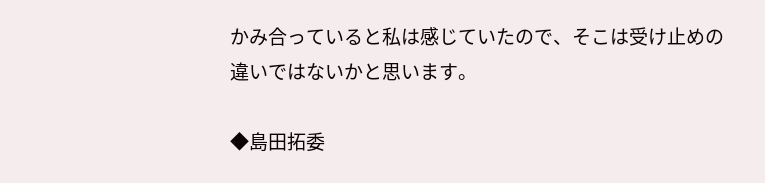かみ合っていると私は感じていたので、そこは受け止めの違いではないかと思います。

◆島田拓委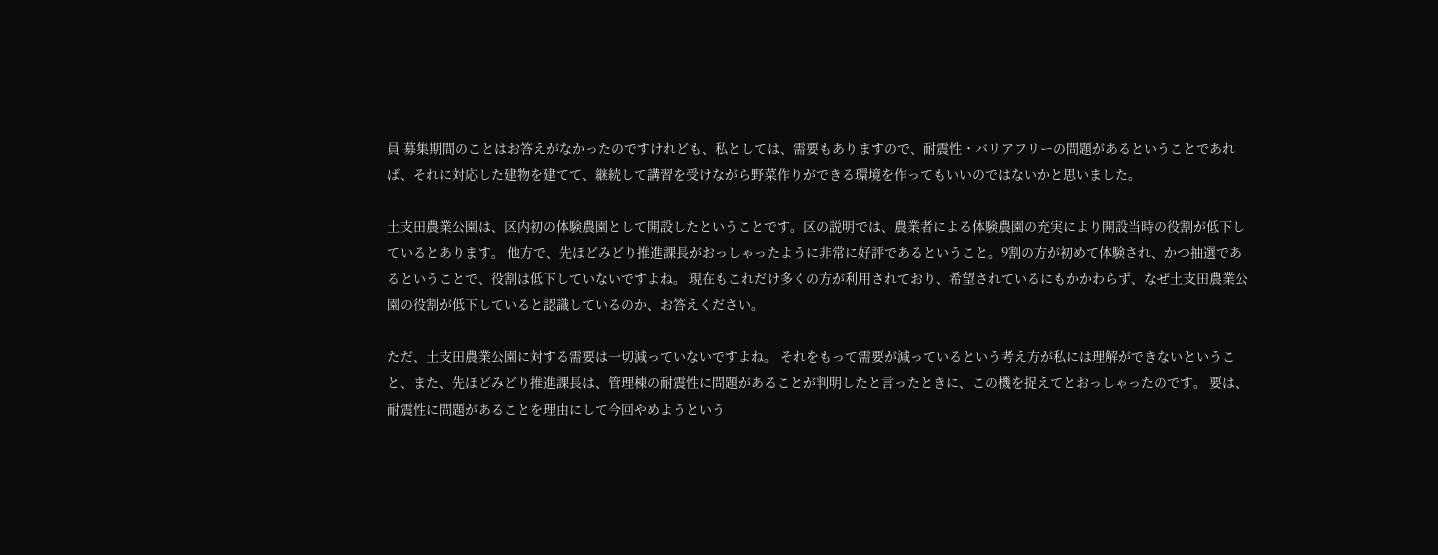員 募集期間のことはお答えがなかったのですけれども、私としては、需要もありますので、耐震性・バリアフリーの問題があるということであれば、それに対応した建物を建てて、継続して講習を受けながら野菜作りができる環境を作ってもいいのではないかと思いました。

土支田農業公園は、区内初の体験農園として開設したということです。区の説明では、農業者による体験農園の充実により開設当時の役割が低下しているとあります。 他方で、先ほどみどり推進課長がおっしゃったように非常に好評であるということ。9割の方が初めて体験され、かつ抽選であるということで、役割は低下していないですよね。 現在もこれだけ多くの方が利用されており、希望されているにもかかわらず、なぜ土支田農業公園の役割が低下していると認識しているのか、お答えください。

ただ、土支田農業公園に対する需要は一切減っていないですよね。 それをもって需要が減っているという考え方が私には理解ができないということ、また、先ほどみどり推進課長は、管理棟の耐震性に問題があることが判明したと言ったときに、この機を捉えてとおっしゃったのです。 要は、耐震性に問題があることを理由にして今回やめようという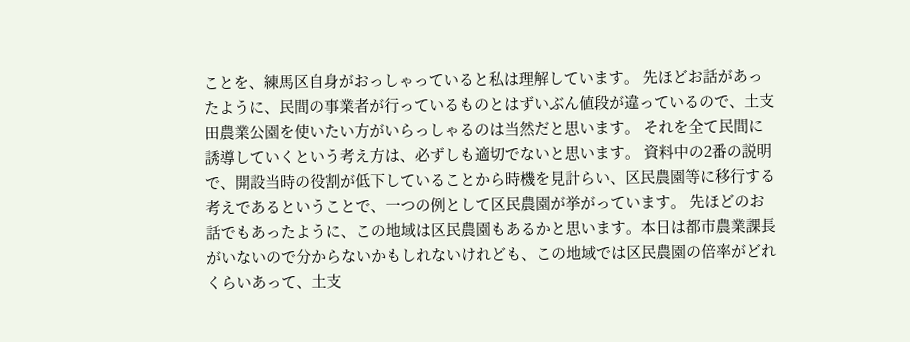ことを、練馬区自身がおっしゃっていると私は理解しています。 先ほどお話があったように、民間の事業者が行っているものとはずいぶん値段が違っているので、土支田農業公園を使いたい方がいらっしゃるのは当然だと思います。 それを全て民間に誘導していくという考え方は、必ずしも適切でないと思います。 資料中の2番の説明で、開設当時の役割が低下していることから時機を見計らい、区民農園等に移行する考えであるということで、一つの例として区民農園が挙がっています。 先ほどのお話でもあったように、この地域は区民農園もあるかと思います。本日は都市農業課長がいないので分からないかもしれないけれども、この地域では区民農園の倍率がどれくらいあって、土支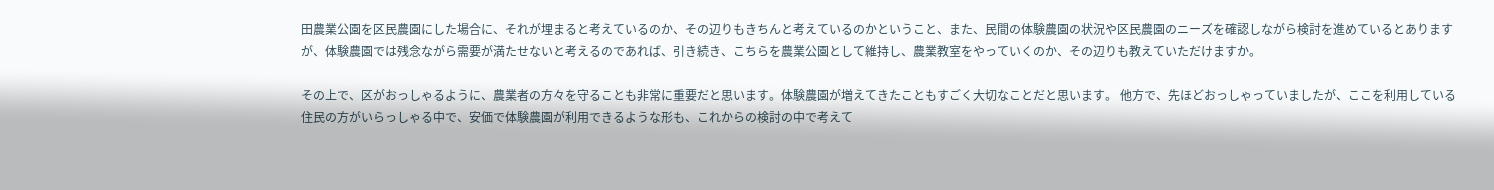田農業公園を区民農園にした場合に、それが埋まると考えているのか、その辺りもきちんと考えているのかということ、また、民間の体験農園の状況や区民農園のニーズを確認しながら検討を進めているとありますが、体験農園では残念ながら需要が満たせないと考えるのであれば、引き続き、こちらを農業公園として維持し、農業教室をやっていくのか、その辺りも教えていただけますか。

その上で、区がおっしゃるように、農業者の方々を守ることも非常に重要だと思います。体験農園が増えてきたこともすごく大切なことだと思います。 他方で、先ほどおっしゃっていましたが、ここを利用している住民の方がいらっしゃる中で、安価で体験農園が利用できるような形も、これからの検討の中で考えて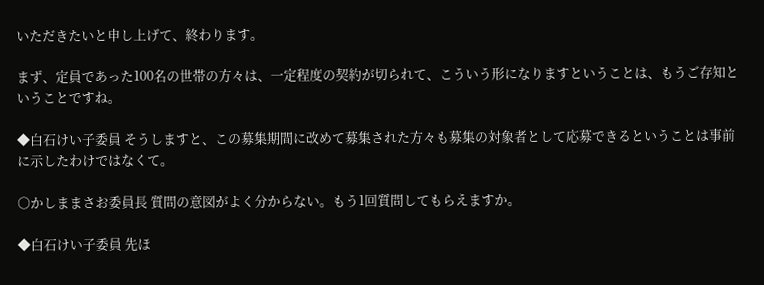いただきたいと申し上げて、終わります。

まず、定員であった100名の世帯の方々は、一定程度の契約が切られて、こういう形になりますということは、もうご存知ということですね。

◆白石けい子委員 そうしますと、この募集期間に改めて募集された方々も募集の対象者として応募できるということは事前に示したわけではなくて。

○かしままさお委員長 質問の意図がよく分からない。もう1回質問してもらえますか。

◆白石けい子委員 先ほ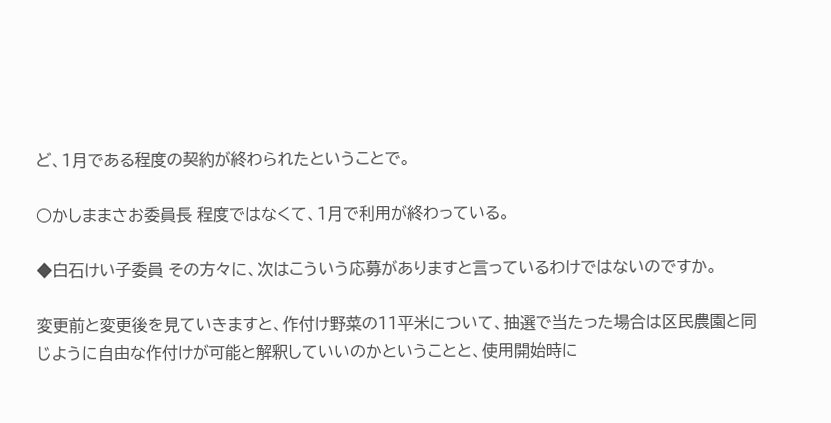ど、1月である程度の契約が終わられたということで。

○かしままさお委員長 程度ではなくて、1月で利用が終わっている。

◆白石けい子委員 その方々に、次はこういう応募がありますと言っているわけではないのですか。

変更前と変更後を見ていきますと、作付け野菜の11平米について、抽選で当たった場合は区民農園と同じように自由な作付けが可能と解釈していいのかということと、使用開始時に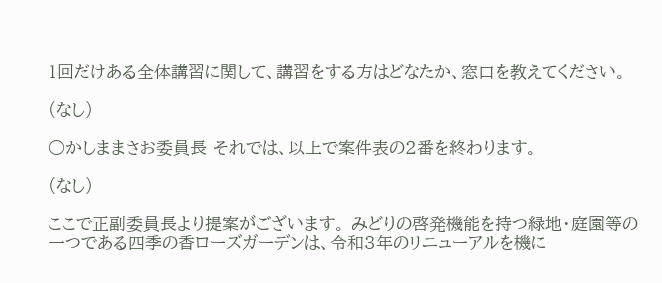1回だけある全体講習に関して、講習をする方はどなたか、窓口を教えてください。

(なし)

○かしままさお委員長 それでは、以上で案件表の2番を終わります。

(なし)

ここで正副委員長より提案がございます。 みどりの啓発機能を持つ緑地・庭園等の一つである四季の香ローズガーデンは、令和3年のリニューアルを機に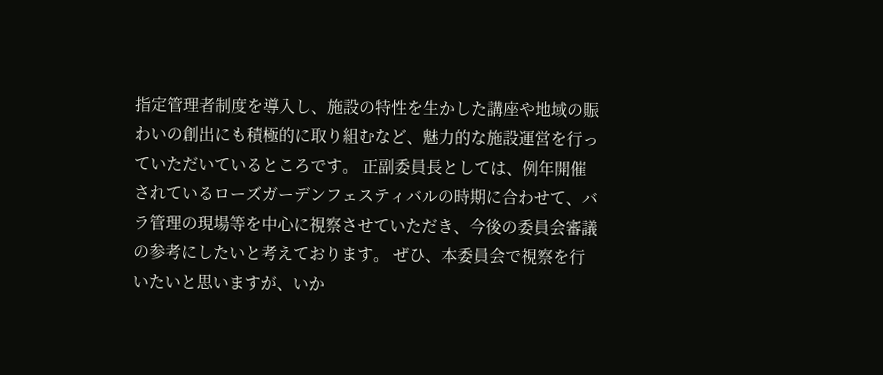指定管理者制度を導入し、施設の特性を生かした講座や地域の賑わいの創出にも積極的に取り組むなど、魅力的な施設運営を行っていただいているところです。 正副委員長としては、例年開催されているローズガーデンフェスティバルの時期に合わせて、バラ管理の現場等を中心に視察させていただき、今後の委員会審議の参考にしたいと考えております。 ぜひ、本委員会で視察を行いたいと思いますが、いか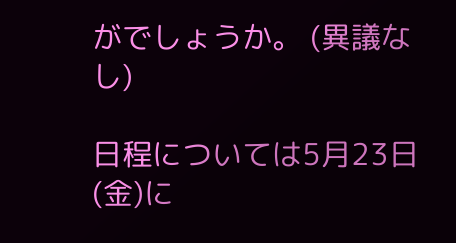がでしょうか。 (異議なし)

日程については5月23日(金)に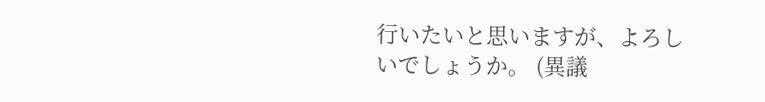行いたいと思いますが、よろしいでしょうか。 (異議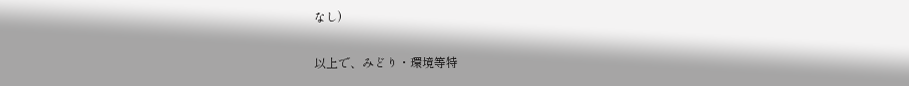なし)

以上で、みどり・環境等特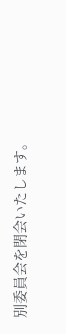別委員会を閉会いたします。